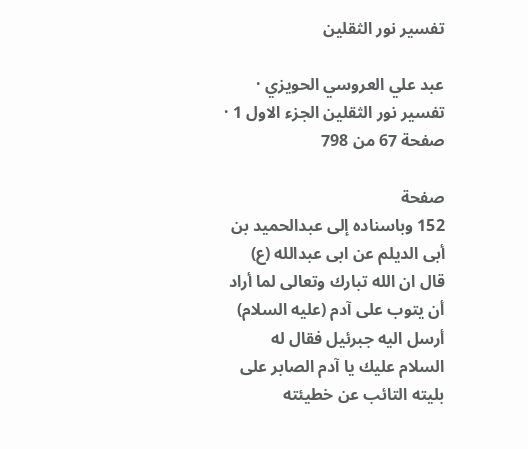تفسير نور الثقلين

عبد علي العروسي الحويزي · تفسير نور الثقلين الجزء الاول 1 · صفحة 67 من 798

صفحة
152 وباسناده إلى عبدالحميد بن أبى الديلم عن ابى عبدالله (ع) قال ان الله تبارك وتعالى لما أراد أن يتوب على آدم (عليه السلام) أرسل اليه جبرئيل فقال له السلام عليك يا آدم الصابر على بليته التائب عن خطيئته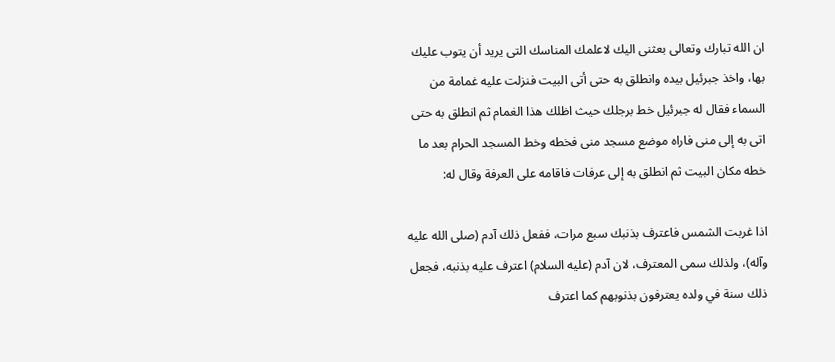ان الله تبارك وتعالى بعثنى اليك لاعلمك المناسك التى يريد أن يتوب عليك بها، واخذ جبرئيل بيده وانطلق به حتى أتى البيت فنزلت عليه غمامة من السماء فقال له جبرئيل خط برجلك حيث اظلك هذا الغمام ثم انطلق به حتى اتى به إلى منى فاراه موضع مسجد منى فخطه وخط المسجد الحرام بعد ما خطه مكان البيت ثم انطلق به إلى عرفات فاقامه على العرفة وقال له:

اذا غربت الشمس فاعترف بذنبك سبع مرات، ففعل ذلك آدم (صلى الله عليه وآله)، ولذلك سمى المعترف، لان آدم (عليه السلام) اعترف عليه بذنبه، فجعل ذلك سنة في ولده يعترفون بذنوبهم كما اعترف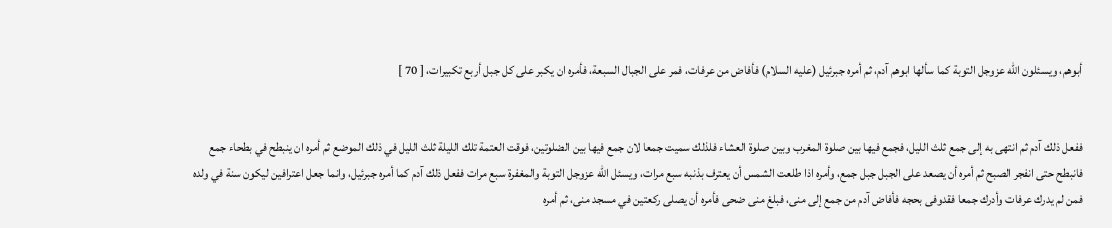أبوهم، ويسئلون الله عزوجل التوبة كما سألها ابوهم آدم، ثم أمره جبرئيل (عليه السلام) فأفاض من عرفات، فمر على الجبال السبعة، فأمره ان يكبر على كل جبل أربع تكبيرات، [ 70 ]


ففعل ذلك آدم ثم انتهى به إلى جمع ثلث الليل، فجمع فيها بين صلوة المغرب وبين صلوة العشاء فلذلك سميت جمعا لان جمع فيها بين الضلوتين، فوقت العتمة تلك الليلة ثلث الليل في ذلك الموضع ثم أمره ان ينبطح في بطحاء جمع فانبطح حتى انفجر الصبح ثم أمره أن يصعد على الجبل جبل جمع، وأمره اذا طلعت الشمس أن يعترف بذنبه سبع مرات، ويسئل الله عزوجل التوبة والمغفرة سبع مرات ففعل ذلك آدم كما أمره جبرئيل، وانما جعل اعترافين ليكون سنة في ولده فمن لم يدرك عرفات وأدرك جمعا فقدوفى بحجه فأفاض آدم من جمع إلى منى، فبلغ منى ضحى فأمره أن يصلى ركعتين في مسجد منى، ثم أمره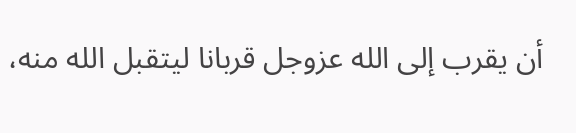أن يقرب إلى الله عزوجل قربانا ليتقبل الله منه،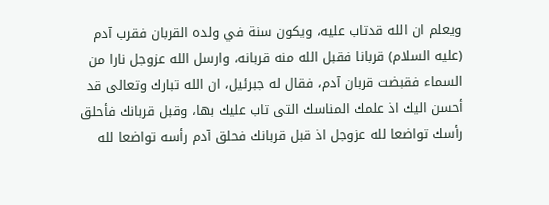ويعلم ان الله قدتاب عليه، ويكون سنة في ولده القربان فقرب آدم (عليه السلام) قربانا فقبل الله منه قربانه، وارسل الله عزوجل نارا من السماء فقبضت قربان آدم، فقال له جبرئيل، ان الله تبارك وتعالى قد أحسن اليك اذ علمك المناسك التى تاب عليك بها، وقبل قربانك فأحلق رأسك تواضعا لله عزوجل اذ قبل قربانك فحلق آدم رأسه تواضعا لله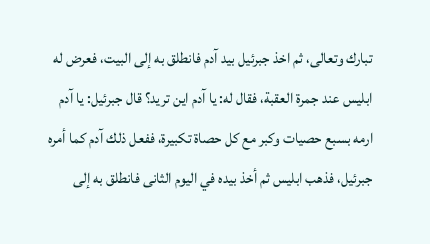تبارك وتعالى، ثم اخذ جبرئيل بيد آدم فانطلق به إلى البيت، فعرض له ابليس عند جمرة العقبة، فقال له: يا آدم اين تريد؟ قال جبرئيل: يا آدم ارمه بسبع حصيات وكبر مع كل حصاة تكبيرة، ففعل ذلك آدم كما أمره جبرئيل، فذهب ابليس ثم أخذ بيده في اليوم الثانى فانطلق به إلى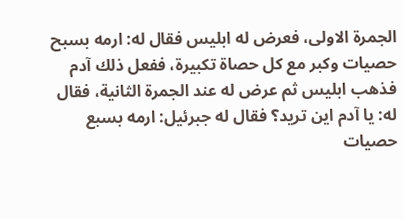الجمرة الاولى، فعرض له ابليس فقال له: ارمه بسبح حصيات وكبر مع كل حصاة تكبيرة، ففعل ذلك آدم فذهب ابليس ثم عرض له عند الجمرة الثانية، فقال له: يا آدم اين تريد؟ فقال له جبرئيل: ارمه بسبع حصيات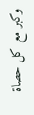وكبر مع كل حصاة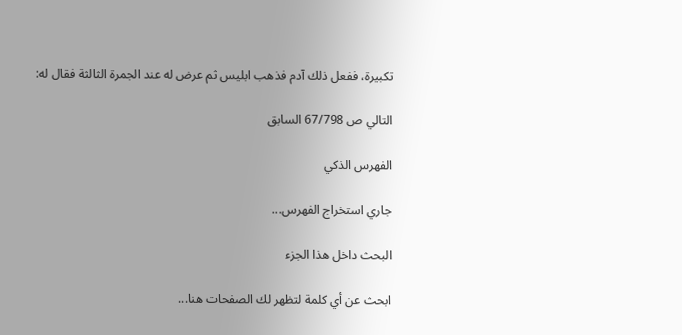تكبيرة، ففعل ذلك آدم فذهب ابليس ثم عرض له عند الجمرة الثالثة فقال له:

التالي ص 67/798 السابق

الفهرس الذكي

جاري استخراج الفهرس...

البحث داخل هذا الجزء

ابحث عن أي كلمة لتظهر لك الصفحات هنا...